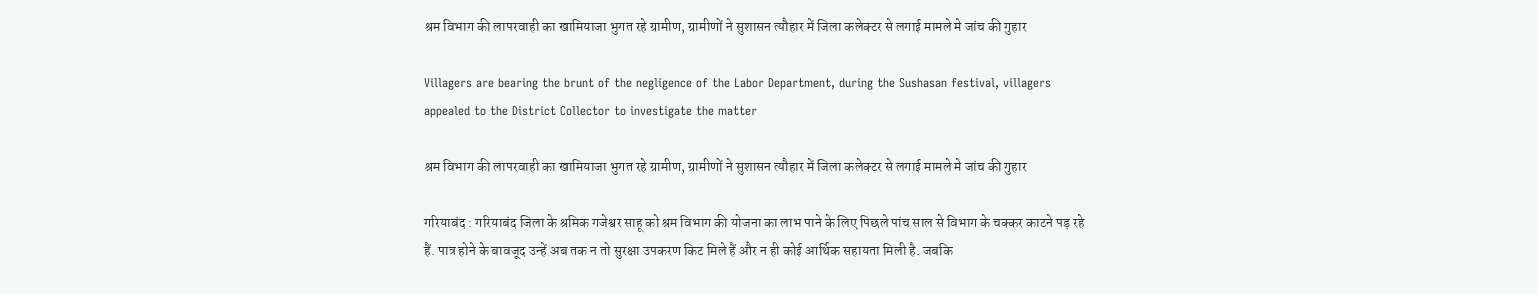श्रम विभाग की लापरवाही का खामियाजा भुगत रहे ग्रामीण, ग्रामीणों ने सुशासन त्यौहार में जिला कलेक्टर से लगाई मामले मे जांच की गुहार

Villagers are bearing the brunt of the negligence of the Labor Department, during the Sushasan festival, villagers appealed to the District Collector to investigate the matter

श्रम विभाग की लापरवाही का खामियाजा भुगत रहे ग्रामीण, ग्रामीणों ने सुशासन त्यौहार में जिला कलेक्टर से लगाई मामले मे जांच की गुहार

गरियाबंद : गरियाबंद जिला के श्रमिक गजेश्वर साहू को श्रम विभाग की योजना का लाभ पाने के लिए पिछले पांच साल से विभाग के चक्कर काटने पड़ रहे हैं. पात्र होने के बावजूद उन्हें अब तक न तो सुरक्षा उपकरण किट मिले हैं और न ही कोई आर्थिक सहायता मिली है. जबकि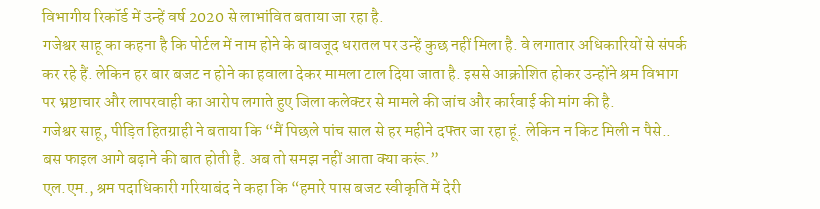विभागीय रिकॉर्ड में उन्हें वर्ष 2020 से लाभांवित बताया जा रहा है.
गजेश्वर साहू का कहना है कि पोर्टल में नाम होने के बावजूद धरातल पर उन्हें कुछ नहीं मिला है. वे लगातार अधिकारियों से संपर्क कर रहे हैं. लेकिन हर बार बजट न होने का हवाला देकर मामला टाल दिया जाता है. इससे आक्रोशित होकर उन्होंने श्रम विभाग पर भ्रष्टाचार और लापरवाही का आरोप लगाते हुए जिला कलेक्टर से मामले की जांच और कार्रवाई की मांग की है.
गजेश्वर साहू, पीड़ित हितग्राही ने बताया कि “मैं पिछले पांच साल से हर महीने दफ्तर जा रहा हूं. लेकिन न किट मिली न पैसे.. बस फाइल आगे बढ़ाने की बात होती है. अब तो समझ नहीं आता क्या करूं.”
एल.एम., श्रम पदाधिकारी गरियाबंद ने कहा कि “हमारे पास बजट स्वीकृति में देरी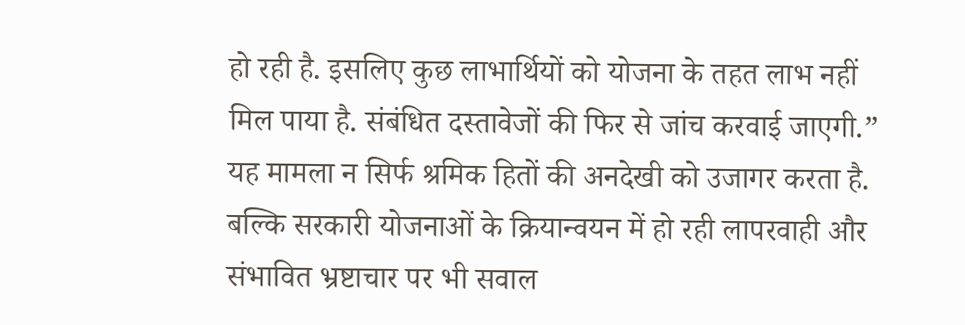हो रही है. इसलिए कुछ लाभार्थियों को योजना के तहत लाभ नहीं मिल पाया है. संबंधित दस्तावेजों की फिर से जांच करवाई जाएगी.”
यह मामला न सिर्फ श्रमिक हितों की अनदेखी को उजागर करता है. बल्कि सरकारी योजनाओं के क्रियान्वयन में हो रही लापरवाही और संभावित भ्रष्टाचार पर भी सवाल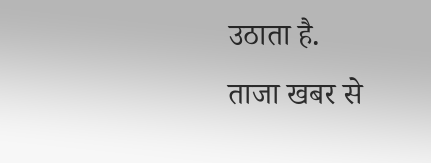उठाता है.
ताजा खबर से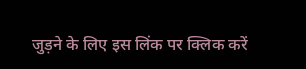जुड़ने के लिए इस लिंक पर क्लिक करें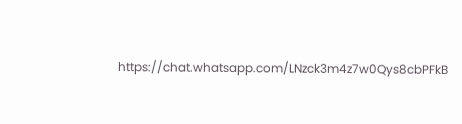https://chat.whatsapp.com/LNzck3m4z7w0Qys8cbPFkB